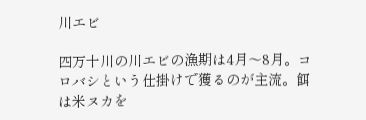川エビ

四万十川の川エビの漁期は4月〜8月。コロバシという仕掛けで獲るのが主流。餌は米ヌカを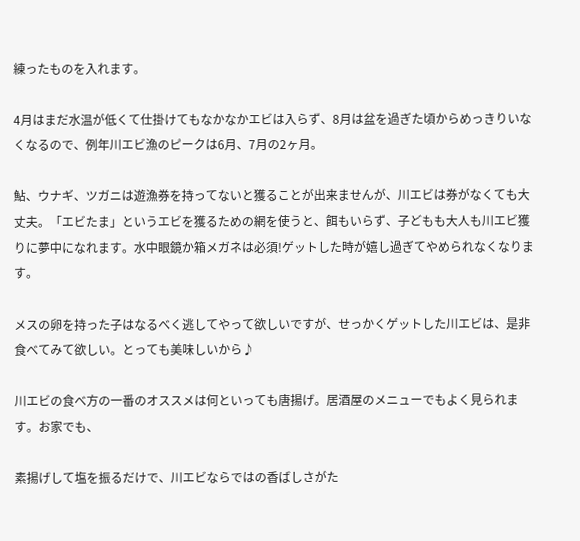練ったものを入れます。

4月はまだ水温が低くて仕掛けてもなかなかエビは入らず、8月は盆を過ぎた頃からめっきりいなくなるので、例年川エビ漁のピークは6月、7月の2ヶ月。

鮎、ウナギ、ツガニは遊漁券を持ってないと獲ることが出来ませんが、川エビは券がなくても大丈夫。「エビたま」というエビを獲るための網を使うと、餌もいらず、子どもも大人も川エビ獲りに夢中になれます。水中眼鏡か箱メガネは必須!ゲットした時が嬉し過ぎてやめられなくなります。

メスの卵を持った子はなるべく逃してやって欲しいですが、せっかくゲットした川エビは、是非食べてみて欲しい。とっても美味しいから♪

川エビの食べ方の一番のオススメは何といっても唐揚げ。居酒屋のメニューでもよく見られます。お家でも、

素揚げして塩を振るだけで、川エビならではの香ばしさがた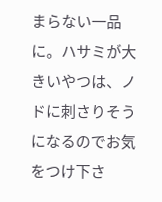まらない一品に。ハサミが大きいやつは、ノドに刺さりそうになるのでお気をつけ下さ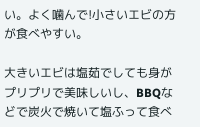い。よく噛んで!小さいエビの方が食べやすい。

大きいエビは塩茹でしても身がプリプリで美味しいし、BBQなどで炭火で焼いて塩ふって食べ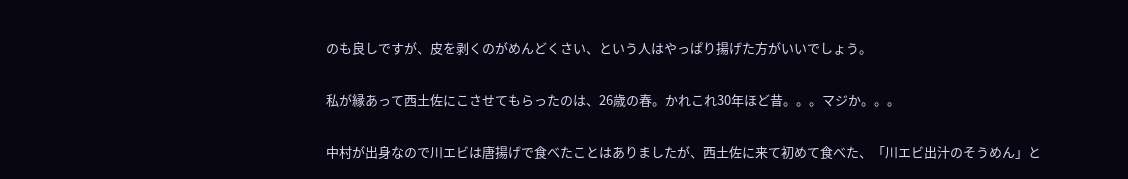のも良しですが、皮を剥くのがめんどくさい、という人はやっぱり揚げた方がいいでしょう。

私が縁あって西土佐にこさせてもらったのは、26歳の春。かれこれ30年ほど昔。。。マジか。。。

中村が出身なので川エビは唐揚げで食べたことはありましたが、西土佐に来て初めて食べた、「川エビ出汁のそうめん」と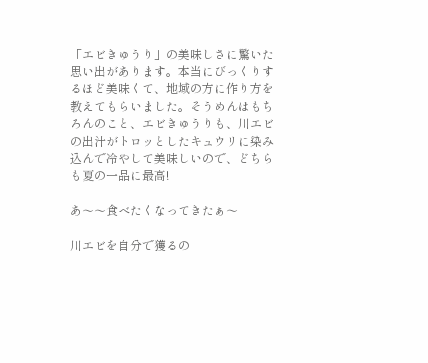「エビきゅうり」の美味しさに驚いた思い出があります。本当にびっくりするほど美味くて、地域の方に作り方を教えてもらいました。そうめんはもちろんのこと、エビきゅうりも、川エビの出汁がトロッとしたキュウリに染み込んで冷やして美味しいので、どちらも夏の一品に最高!

あ〜〜食べたくなってきたぁ〜

川エビを自分で獲るの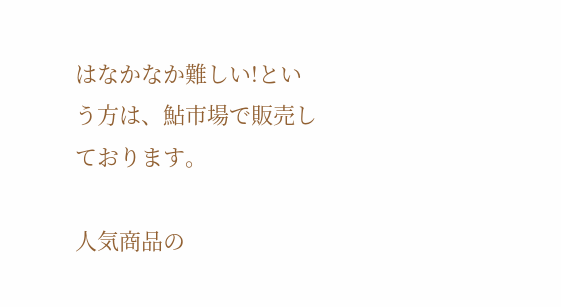はなかなか難しい!という方は、鮎市場で販売しております。

人気商品の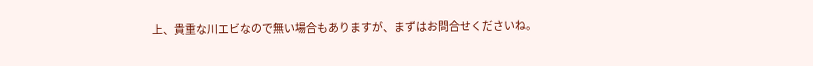上、貴重な川エビなので無い場合もありますが、まずはお問合せくださいね。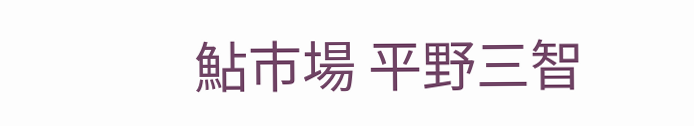鮎市場 平野三智